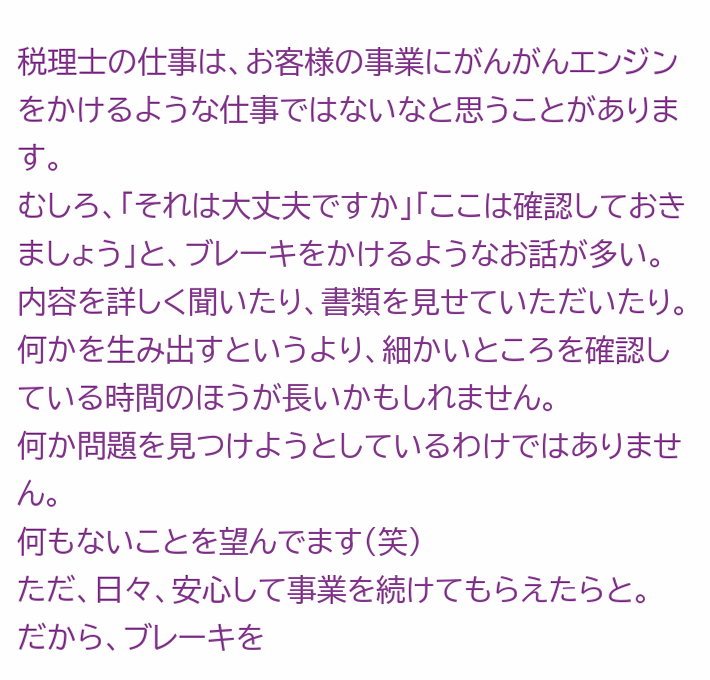税理士の仕事は、お客様の事業にがんがんエンジンをかけるような仕事ではないなと思うことがあります。
むしろ、「それは大丈夫ですか」「ここは確認しておきましょう」と、ブレーキをかけるようなお話が多い。
内容を詳しく聞いたり、書類を見せていただいたり。
何かを生み出すというより、細かいところを確認している時間のほうが長いかもしれません。
何か問題を見つけようとしているわけではありません。
何もないことを望んでます(笑)
ただ、日々、安心して事業を続けてもらえたらと。
だから、ブレーキを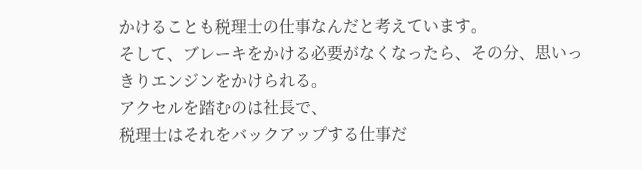かけることも税理士の仕事なんだと考えています。
そして、ブレーキをかける必要がなくなったら、その分、思いっきりエンジンをかけられる。
アクセルを踏むのは社長で、
税理士はそれをバックアップする仕事だ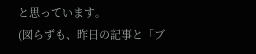と思っています。
(図らずも、昨日の記事と「ブ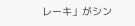レーキ」がシン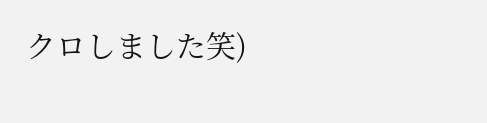クロしました笑)